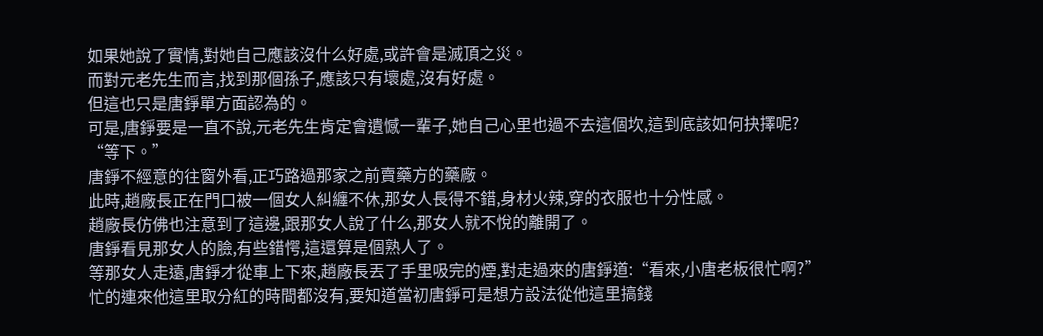如果她說了實情,對她自己應該沒什么好處,或許會是滅頂之災。
而對元老先生而言,找到那個孫子,應該只有壞處,沒有好處。
但這也只是唐錚單方面認為的。
可是,唐錚要是一直不說,元老先生肯定會遺憾一輩子,她自己心里也過不去這個坎,這到底該如何抉擇呢?
“等下。”
唐錚不經意的往窗外看,正巧路過那家之前賣藥方的藥廠。
此時,趙廠長正在門口被一個女人糾纏不休,那女人長得不錯,身材火辣,穿的衣服也十分性感。
趙廠長仿佛也注意到了這邊,跟那女人說了什么,那女人就不悅的離開了。
唐錚看見那女人的臉,有些錯愕,這還算是個熟人了。
等那女人走遠,唐錚才從車上下來,趙廠長丟了手里吸完的煙,對走過來的唐錚道:“看來,小唐老板很忙啊?”
忙的連來他這里取分紅的時間都沒有,要知道當初唐錚可是想方設法從他這里搞錢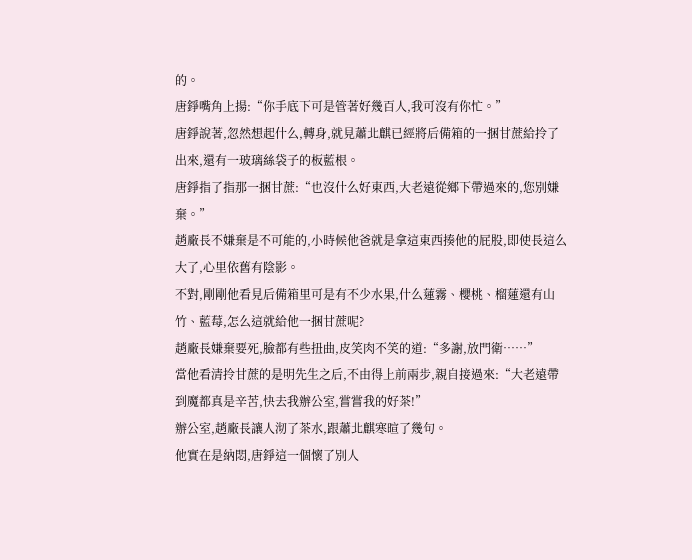的。
唐錚嘴角上揚:“你手底下可是管著好幾百人,我可沒有你忙。”
唐錚說著,忽然想起什么,轉身,就見蕭北麒已經將后備箱的一捆甘蔗給拎了出來,還有一玻璃絲袋子的板藍根。
唐錚指了指那一捆甘蔗:“也沒什么好東西,大老遠從鄉下帶過來的,您別嫌棄。”
趙廠長不嫌棄是不可能的,小時候他爸就是拿這東西揍他的屁股,即使長這么大了,心里依舊有陰影。
不對,剛剛他看見后備箱里可是有不少水果,什么蓮霧、櫻桃、榴蓮還有山竹、藍莓,怎么這就給他一捆甘蔗呢?
趙廠長嫌棄要死,臉都有些扭曲,皮笑肉不笑的道:“多謝,放門衛……”
當他看清拎甘蔗的是明先生之后,不由得上前兩步,親自接過來:“大老遠帶到魔都真是辛苦,快去我辦公室,嘗嘗我的好茶!”
辦公室,趙廠長讓人沏了茶水,跟蕭北麒寒暄了幾句。
他實在是納悶,唐錚這一個懷了別人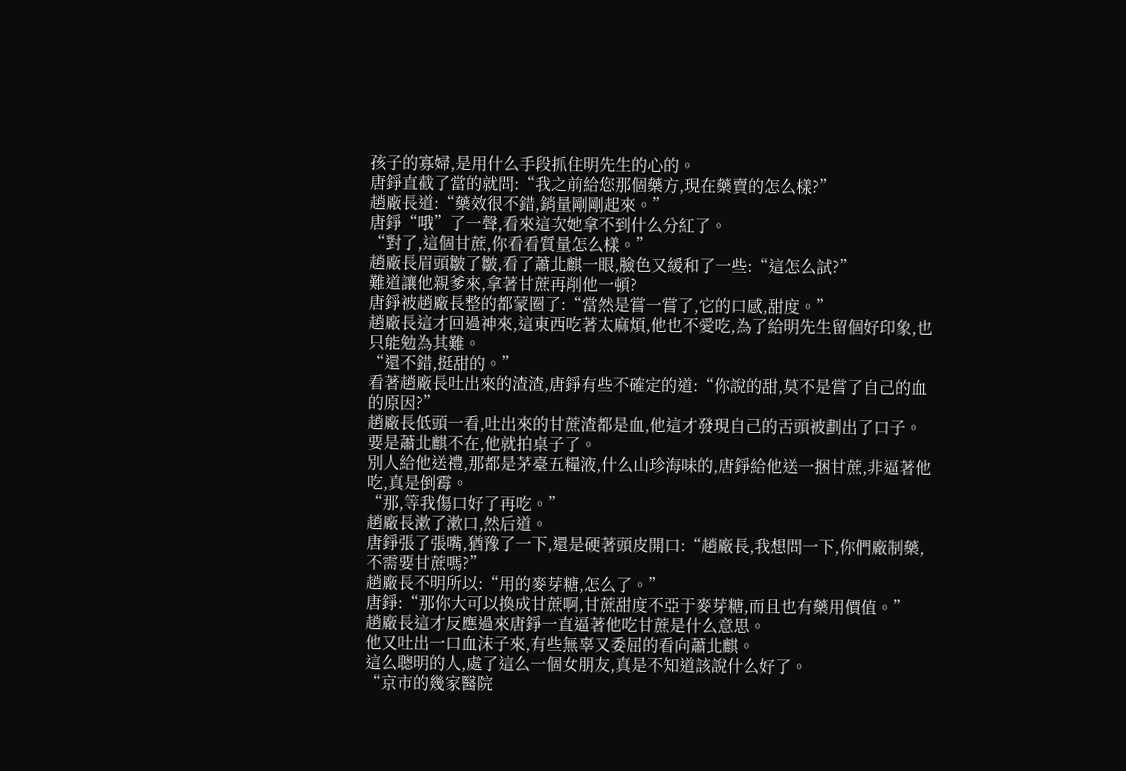孩子的寡婦,是用什么手段抓住明先生的心的。
唐錚直截了當的就問:“我之前給您那個藥方,現在藥賣的怎么樣?”
趙廠長道:“藥效很不錯,銷量剛剛起來。”
唐錚“哦”了一聲,看來這次她拿不到什么分紅了。
“對了,這個甘蔗,你看看質量怎么樣。”
趙廠長眉頭皺了皺,看了蕭北麒一眼,臉色又緩和了一些:“這怎么試?”
難道讓他親爹來,拿著甘蔗再削他一頓?
唐錚被趙廠長整的都蒙圈了:“當然是嘗一嘗了,它的口感,甜度。”
趙廠長這才回過神來,這東西吃著太麻煩,他也不愛吃,為了給明先生留個好印象,也只能勉為其難。
“還不錯,挺甜的。”
看著趙廠長吐出來的渣渣,唐錚有些不確定的道:“你說的甜,莫不是嘗了自己的血的原因?”
趙廠長低頭一看,吐出來的甘蔗渣都是血,他這才發現自己的舌頭被劃出了口子。
要是蕭北麒不在,他就拍桌子了。
別人給他送禮,那都是茅臺五糧液,什么山珍海味的,唐錚給他送一捆甘蔗,非逼著他吃,真是倒霉。
“那,等我傷口好了再吃。”
趙廠長漱了漱口,然后道。
唐錚張了張嘴,猶豫了一下,還是硬著頭皮開口:“趙廠長,我想問一下,你們廠制藥,不需要甘蔗嗎?”
趙廠長不明所以:“用的麥芽糖,怎么了。”
唐錚:“那你大可以換成甘蔗啊,甘蔗甜度不亞于麥芽糖,而且也有藥用價值。”
趙廠長這才反應過來唐錚一直逼著他吃甘蔗是什么意思。
他又吐出一口血沫子來,有些無辜又委屈的看向蕭北麒。
這么聰明的人,處了這么一個女朋友,真是不知道該說什么好了。
“京市的幾家醫院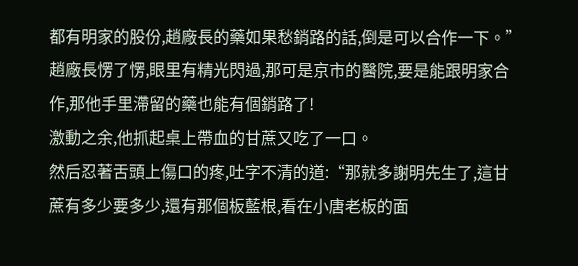都有明家的股份,趙廠長的藥如果愁銷路的話,倒是可以合作一下。”
趙廠長愣了愣,眼里有精光閃過,那可是京市的醫院,要是能跟明家合作,那他手里滯留的藥也能有個銷路了!
激動之余,他抓起桌上帶血的甘蔗又吃了一口。
然后忍著舌頭上傷口的疼,吐字不清的道:“那就多謝明先生了,這甘蔗有多少要多少,還有那個板藍根,看在小唐老板的面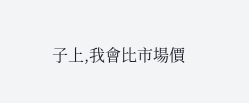子上,我會比市場價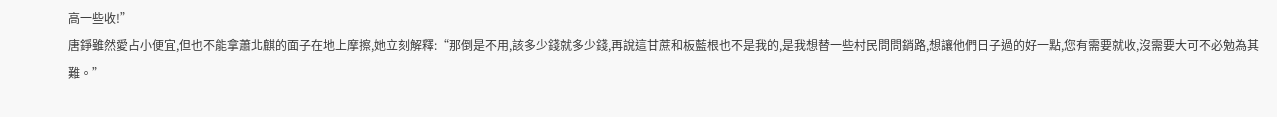高一些收!”
唐錚雖然愛占小便宜,但也不能拿蕭北麒的面子在地上摩擦,她立刻解釋:“那倒是不用,該多少錢就多少錢,再說這甘蔗和板藍根也不是我的,是我想替一些村民問問銷路,想讓他們日子過的好一點,您有需要就收,沒需要大可不必勉為其難。”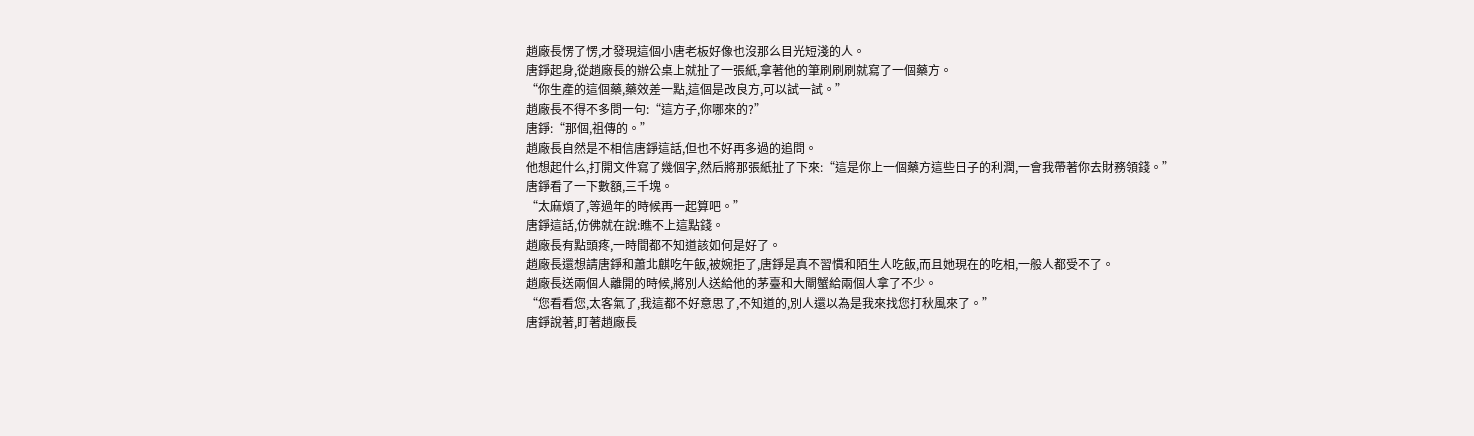趙廠長愣了愣,才發現這個小唐老板好像也沒那么目光短淺的人。
唐錚起身,從趙廠長的辦公桌上就扯了一張紙,拿著他的筆刷刷刷就寫了一個藥方。
“你生產的這個藥,藥效差一點,這個是改良方,可以試一試。”
趙廠長不得不多問一句:“這方子,你哪來的?”
唐錚:“那個,祖傳的。”
趙廠長自然是不相信唐錚這話,但也不好再多過的追問。
他想起什么,打開文件寫了幾個字,然后將那張紙扯了下來:“這是你上一個藥方這些日子的利潤,一會我帶著你去財務領錢。”
唐錚看了一下數額,三千塊。
“太麻煩了,等過年的時候再一起算吧。”
唐錚這話,仿佛就在說:瞧不上這點錢。
趙廠長有點頭疼,一時間都不知道該如何是好了。
趙廠長還想請唐錚和蕭北麒吃午飯,被婉拒了,唐錚是真不習慣和陌生人吃飯,而且她現在的吃相,一般人都受不了。
趙廠長送兩個人離開的時候,將別人送給他的茅臺和大閘蟹給兩個人拿了不少。
“您看看您,太客氣了,我這都不好意思了,不知道的,別人還以為是我來找您打秋風來了。”
唐錚說著,盯著趙廠長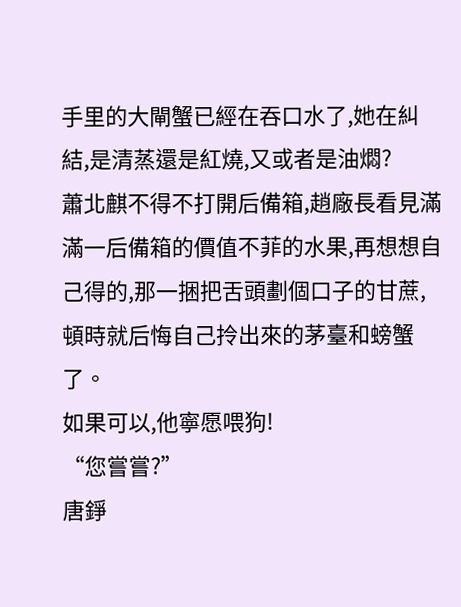手里的大閘蟹已經在吞口水了,她在糾結,是清蒸還是紅燒,又或者是油燜?
蕭北麒不得不打開后備箱,趙廠長看見滿滿一后備箱的價值不菲的水果,再想想自己得的,那一捆把舌頭劃個口子的甘蔗,頓時就后悔自己拎出來的茅臺和螃蟹了。
如果可以,他寧愿喂狗!
“您嘗嘗?”
唐錚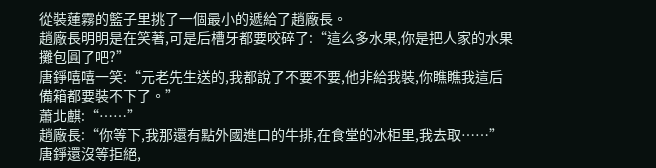從裝蓮霧的籃子里挑了一個最小的遞給了趙廠長。
趙廠長明明是在笑著,可是后槽牙都要咬碎了:“這么多水果,你是把人家的水果攤包圓了吧?”
唐錚嘻嘻一笑:“元老先生送的,我都說了不要不要,他非給我裝,你瞧瞧我這后備箱都要裝不下了。”
蕭北麒:“……”
趙廠長:“你等下,我那還有點外國進口的牛排,在食堂的冰柜里,我去取……”
唐錚還沒等拒絕,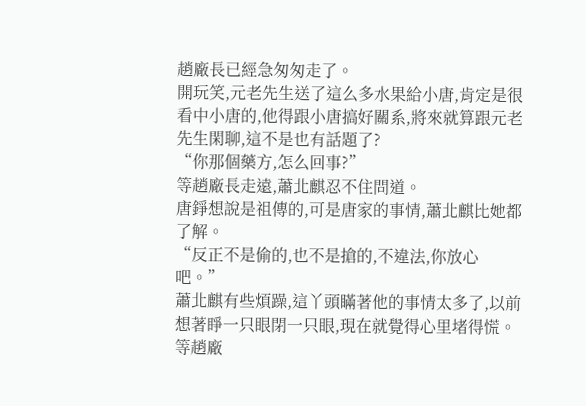趙廠長已經急匆匆走了。
開玩笑,元老先生送了這么多水果給小唐,肯定是很看中小唐的,他得跟小唐搞好關系,將來就算跟元老先生閑聊,這不是也有話題了?
“你那個藥方,怎么回事?”
等趙廠長走遠,蕭北麒忍不住問道。
唐錚想說是祖傳的,可是唐家的事情,蕭北麒比她都了解。
“反正不是偷的,也不是搶的,不違法,你放心吧。”
蕭北麒有些煩躁,這丫頭瞞著他的事情太多了,以前想著睜一只眼閉一只眼,現在就覺得心里堵得慌。
等趙廠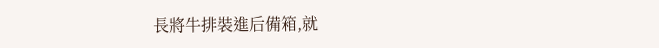長將牛排裝進后備箱,就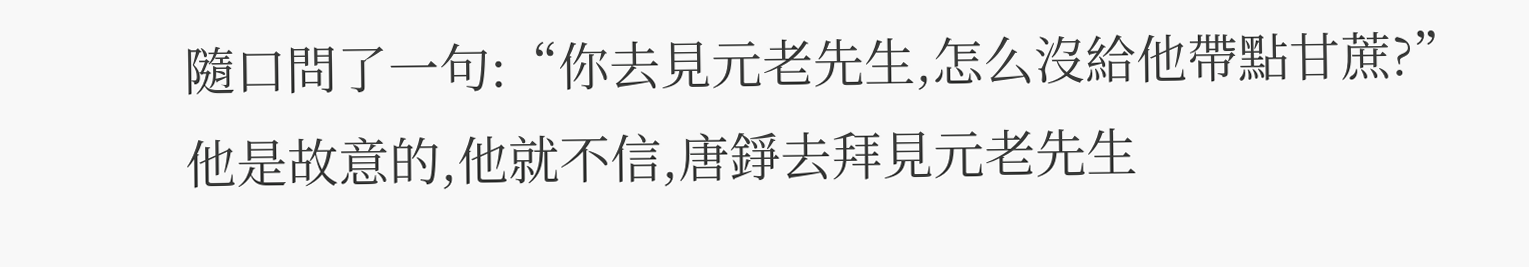隨口問了一句:“你去見元老先生,怎么沒給他帶點甘蔗?”
他是故意的,他就不信,唐錚去拜見元老先生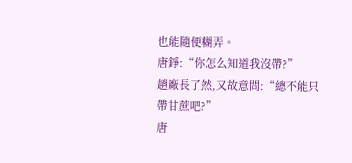也能隨便糊弄。
唐錚:“你怎么知道我沒帶?”
趙廠長了然,又故意問:“總不能只帶甘蔗吧?”
唐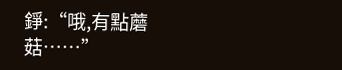錚:“哦,有點蘑菇……”